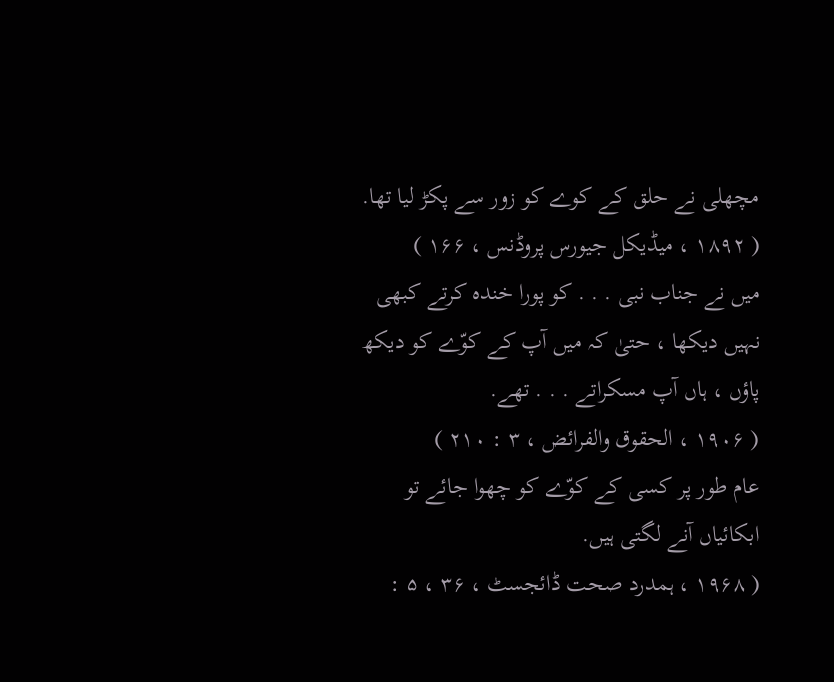مچھلی نے حلق کے کوے کو زور سے پکڑ لیا تھا.
( ۱۸۹۲ ، میڈیکل جیورس پروڈنس ، ۱۶۶ )
میں نے جناب نبی . . . کو پورا خندہ کرتے کبھی نہیں دیکھا ، حتیٰ کہ میں آپ کے کوّے کو دیکھ پاؤں ، ہاں آپ مسکراتے . . . تھے.
( ۱۹۰۶ ، الحقوق والفرائض ، ۳ : ۲۱۰ )
عام طور پر کسی کے کوّے کو چھوا جائے تو ابکائیاں آنے لگتی ہیں.
( ۱۹۶۸ ، ہمدرد صحت ڈائجسٹ ، ۳۶ ، ۵ :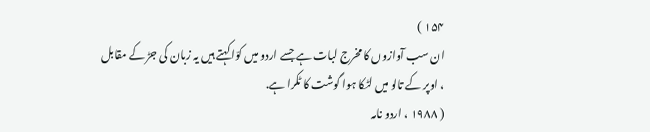۱۵۴ )
ان سب آوازوں کا مخرج لبات ہے جسے اردو میں کوّا کہتے ہیں یہ زبان کی جڑ کے مقابل ، اوپر کے تالو میں لٹکا ہوا گوشت کا ٹکرا ہے.
( ۱۹۸۸ ، اردو نامہ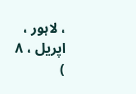، لاہور ، اپریل ، ۸ )